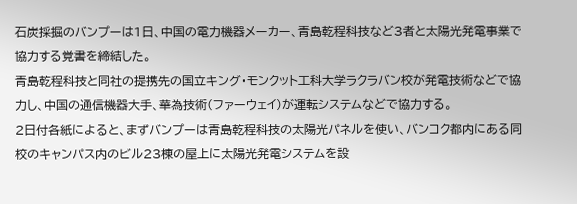石炭採掘のバンプーは1日、中国の電力機器メーカー、青島乾程科技など3者と太陽光発電事業で協力する覚書を締結した。
青島乾程科技と同社の提携先の国立キング・モンクット工科大学ラクラバン校が発電技術などで協力し、中国の通信機器大手、華為技術(ファーウェイ)が運転システムなどで協力する。
2日付各紙によると、まずバンプーは青島乾程科技の太陽光パネルを使い、バンコク都内にある同校のキャンパス内のビル23棟の屋上に太陽光発電システムを設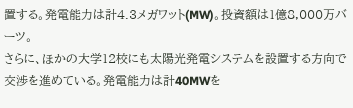置する。発電能力は計4.3メガワット(MW)。投資額は1億8,000万バーツ。
さらに、ほかの大学12校にも太陽光発電システムを設置する方向で交渉を進めている。発電能力は計40MWを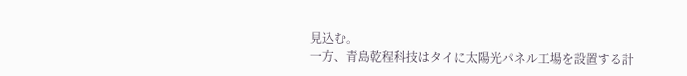見込む。
一方、青島乾程科技はタイに太陽光パネル工場を設置する計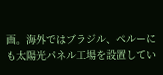画。海外ではブラジル、ペルーにも太陽光パネル工場を設置してい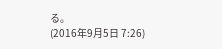る。
(2016年9月5日 7:26)